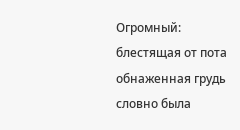Огромный: блестящая от пота обнаженная грудь словно была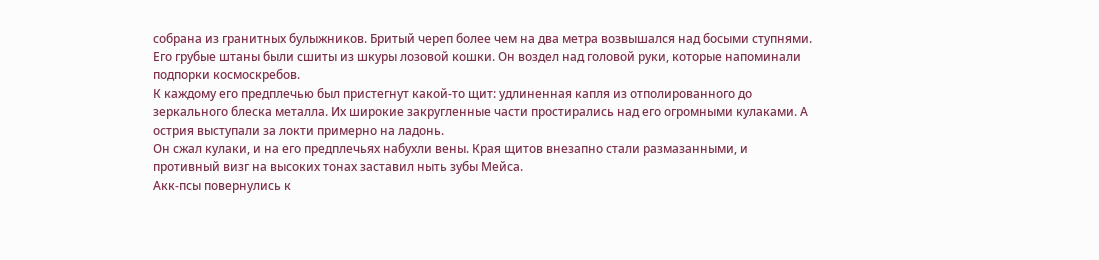собрана из гранитных булыжников. Бритый череп более чем на два метра возвышался над босыми ступнями. Его грубые штаны были сшиты из шкуры лозовой кошки. Он воздел над головой руки, которые напоминали подпорки космоскребов.
К каждому его предплечью был пристегнут какой-то щит: удлиненная капля из отполированного до зеркального блеска металла. Их широкие закругленные части простирались над его огромными кулаками. А острия выступали за локти примерно на ладонь.
Он сжал кулаки, и на его предплечьях набухли вены. Края щитов внезапно стали размазанными, и противный визг на высоких тонах заставил ныть зубы Мейса.
Акк-псы повернулись к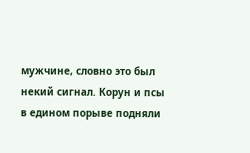мужчине, словно это был некий сигнал. Корун и псы в едином порыве подняли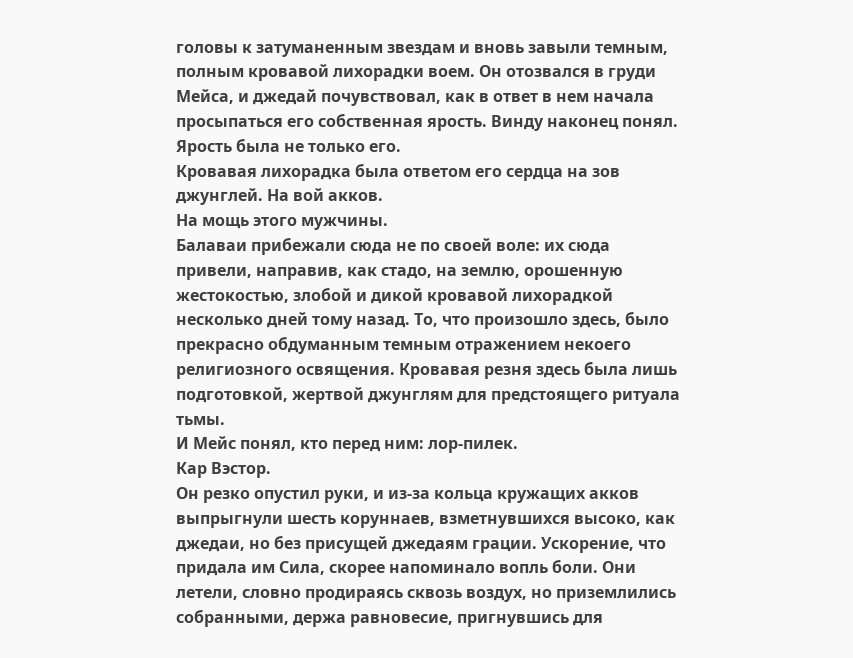головы к затуманенным звездам и вновь завыли темным, полным кровавой лихорадки воем. Он отозвался в груди Мейса, и джедай почувствовал, как в ответ в нем начала просыпаться его собственная ярость. Винду наконец понял.
Ярость была не только его.
Кровавая лихорадка была ответом его сердца на зов джунглей. На вой акков.
На мощь этого мужчины.
Балаваи прибежали сюда не по своей воле: их сюда привели, направив, как стадо, на землю, орошенную жестокостью, злобой и дикой кровавой лихорадкой несколько дней тому назад. То, что произошло здесь, было прекрасно обдуманным темным отражением некоего религиозного освящения. Кровавая резня здесь была лишь подготовкой, жертвой джунглям для предстоящего ритуала тьмы.
И Мейс понял, кто перед ним: лор-пилек.
Кар Вэстор.
Он резко опустил руки, и из-за кольца кружащих акков выпрыгнули шесть коруннаев, взметнувшихся высоко, как джедаи, но без присущей джедаям грации. Ускорение, что придала им Сила, скорее напоминало вопль боли. Они летели, словно продираясь сквозь воздух, но приземлились собранными, держа равновесие, пригнувшись для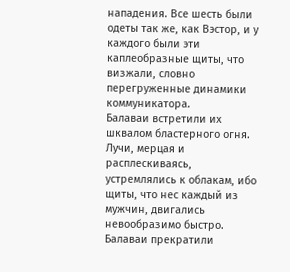нападения. Все шесть были одеты так же, как Вэстор, и у каждого были эти каплеобразные щиты, что визжали, словно перегруженные динамики коммуникатора.
Балаваи встретили их шквалом бластерного огня. Лучи, мерцая и расплескиваясь, устремлялись к облакам, ибо щиты, что нес каждый из мужчин, двигались невообразимо быстро.
Балаваи прекратили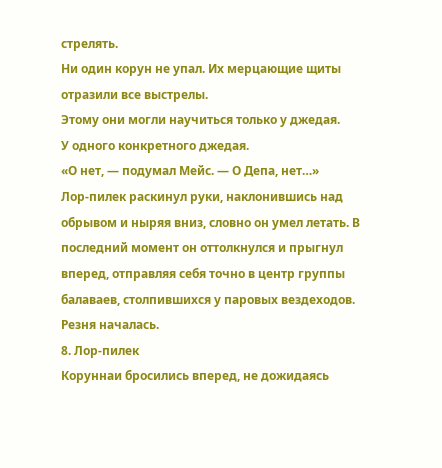стрелять.
Ни один корун не упал. Их мерцающие щиты отразили все выстрелы.
Этому они могли научиться только у джедая.
У одного конкретного джедая.
«О нет, — подумал Мейс. — О Депа, нет…»
Лор-пилек раскинул руки, наклонившись над обрывом и ныряя вниз, словно он умел летать. В последний момент он оттолкнулся и прыгнул вперед, отправляя себя точно в центр группы балаваев, столпившихся у паровых вездеходов.
Резня началась.
8. Лор-пилек
Коруннаи бросились вперед, не дожидаясь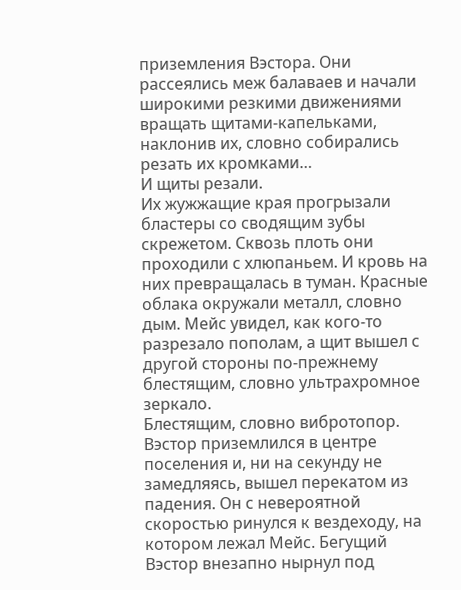приземления Вэстора. Они рассеялись меж балаваев и начали широкими резкими движениями вращать щитами-капельками, наклонив их, словно собирались резать их кромками…
И щиты резали.
Их жужжащие края прогрызали бластеры со сводящим зубы скрежетом. Сквозь плоть они проходили с хлюпаньем. И кровь на них превращалась в туман. Красные облака окружали металл, словно дым. Мейс увидел, как кого-то разрезало пополам, а щит вышел с другой стороны по-прежнему блестящим, словно ультрахромное зеркало.
Блестящим, словно вибротопор.
Вэстор приземлился в центре поселения и, ни на секунду не замедляясь, вышел перекатом из падения. Он с невероятной скоростью ринулся к вездеходу, на котором лежал Мейс. Бегущий Вэстор внезапно нырнул под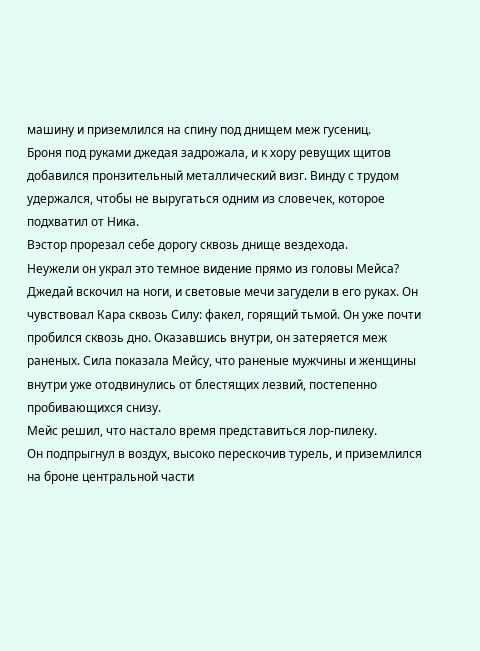машину и приземлился на спину под днищем меж гусениц.
Броня под руками джедая задрожала, и к хору ревущих щитов добавился пронзительный металлический визг. Винду с трудом удержался, чтобы не выругаться одним из словечек, которое подхватил от Ника.
Вэстор прорезал себе дорогу сквозь днище вездехода.
Неужели он украл это темное видение прямо из головы Мейса?
Джедай вскочил на ноги, и световые мечи загудели в его руках. Он чувствовал Кара сквозь Силу: факел, горящий тьмой. Он уже почти пробился сквозь дно. Оказавшись внутри, он затеряется меж раненых. Сила показала Мейсу, что раненые мужчины и женщины внутри уже отодвинулись от блестящих лезвий, постепенно пробивающихся снизу.
Мейс решил, что настало время представиться лор-пилеку.
Он подпрыгнул в воздух, высоко перескочив турель, и приземлился на броне центральной части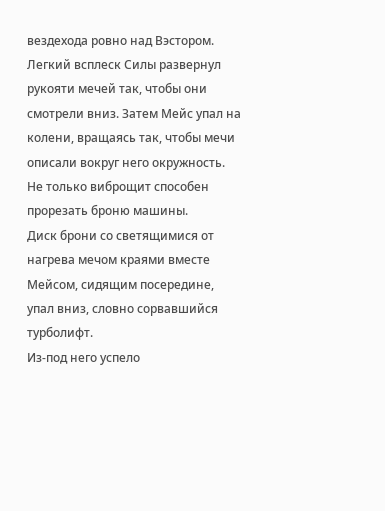вездехода ровно над Вэстором. Легкий всплеск Силы развернул рукояти мечей так, чтобы они смотрели вниз. Затем Мейс упал на колени, вращаясь так, чтобы мечи описали вокруг него окружность.
Не только виброщит способен прорезать броню машины.
Диск брони со светящимися от нагрева мечом краями вместе Мейсом, сидящим посередине, упал вниз, словно сорвавшийся турболифт.
Из-под него успело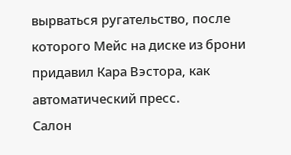вырваться ругательство, после которого Мейс на диске из брони придавил Кара Вэстора, как автоматический пресс.
Салон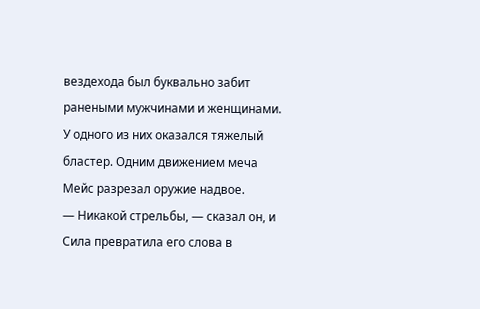вездехода был буквально забит ранеными мужчинами и женщинами. У одного из них оказался тяжелый бластер. Одним движением меча Мейс разрезал оружие надвое.
— Никакой стрельбы, — сказал он, и Сила превратила его слова в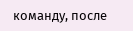команду, после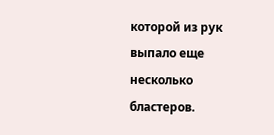которой из рук выпало еще несколько бластеров.